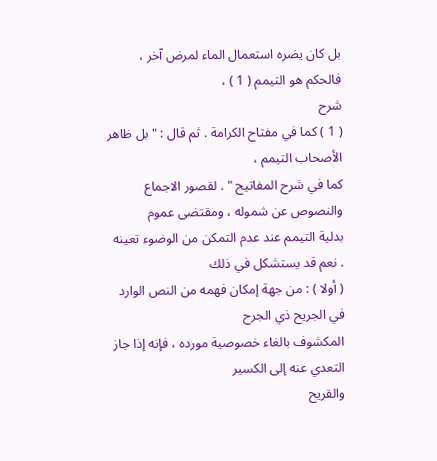بل كان يضره استعمال الماء لمرض آخر ، فالحكم هو التيمم ( 1 ) ،
شرح
( 1 ) كما في مفتاح الكرامة . ثم قال : " بل ظاهر الأصحاب التيمم ،
كما في شرح المفاتيح " . لقصور الاجماع والنصوص عن شموله ، ومقتضى عموم
بدلية التيمم عند عدم التمكن من الوضوء تعينه . نعم قد يستشكل في ذلك
( أولا ) : من جهة إمكان فهمه من النص الوارد في الجريح ذي الجرح
المكشوف بالغاء خصوصية مورده ، فإنه إذا جاز التعدي عنه إلى الكسير
والقريح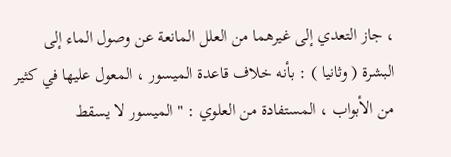، جاز التعدي إلى غيرهما من العلل المانعة عن وصول الماء إلى
البشرة ( وثانيا ) : بأنه خلاف قاعدة الميسور ، المعول عليها في كثير
من الأبواب ، المستفادة من العلوي : " الميسور لا يسقط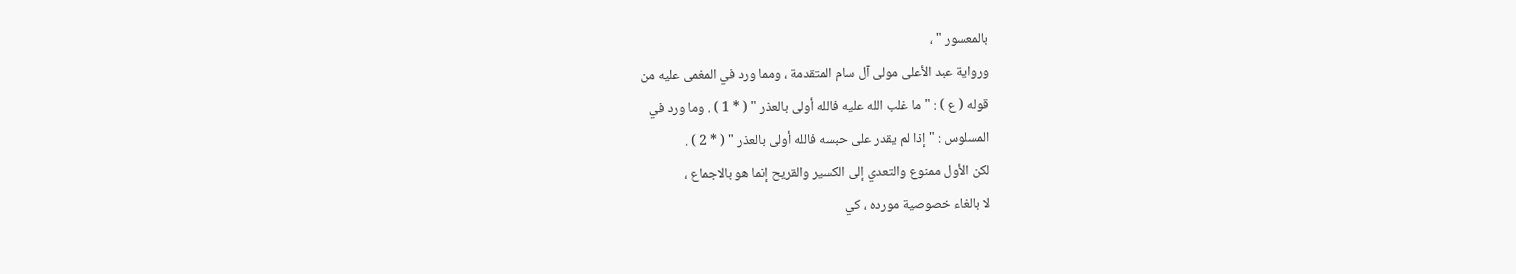بالمعسور " ،
ورواية عبد الأعلى مولى آل سام المتقدمة ، ومما ورد في المغمى عليه من
قوله ( ع ) : " ما غلب الله عليه فالله أولى بالعذر " ( * 1 ) . وما ورد في
المسلوس : " إذا لم يقدر على حبسه فالله أولى بالعذر " ( * 2 ) .
لكن الأول ممنوع والتعدي إلى الكسير والقريح إنما هو بالاجماع ،
لا بالغاء خصوصية مورده ، كي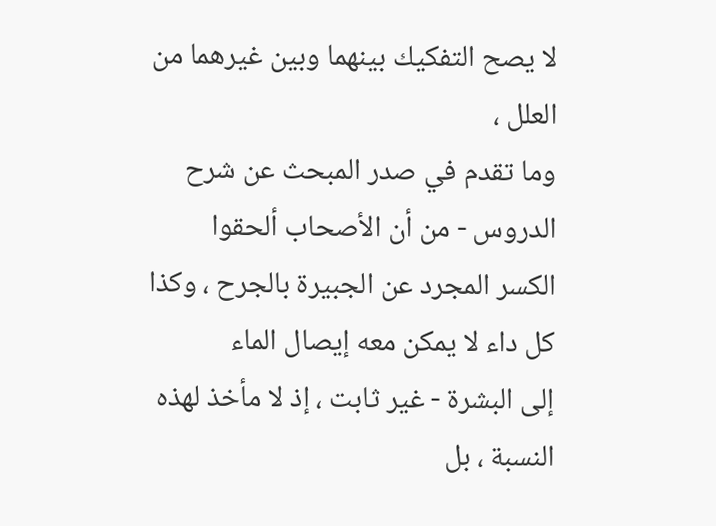لا يصح التفكيك بينهما وبين غيرهما من العلل ،
وما تقدم في صدر المبحث عن شرح الدروس - من أن الأصحاب ألحقوا
الكسر المجرد عن الجبيرة بالجرح ، وكذا كل داء لا يمكن معه إيصال الماء
إلى البشرة - غير ثابت ، إذ لا مأخذ لهذه النسبة ، بل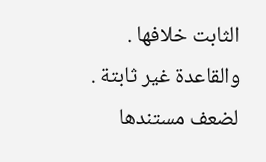الثابت خلافها .
والقاعدة غير ثابتة . لضعف مستندها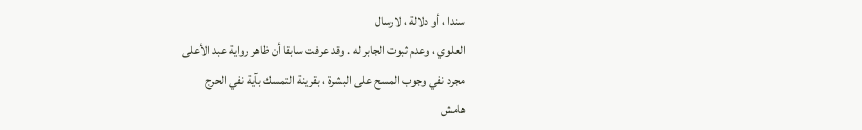سندا ، أو دلالة ، لارسال
العلوي ، وعدم ثبوت الجابر له . وقد عرفت سابقا أن ظاهر رواية عبد الأعلى
مجرد نفي وجوب المسح على البشرة ، بقرينة التمسك بآية نفي الحرج
هامش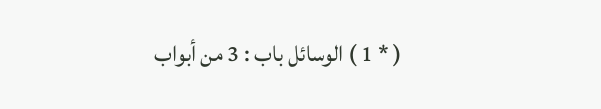( * 1 ) الوسائل باب : 3 من أبواب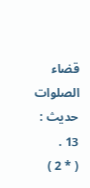قضاء الصلوات حديث : 13 .
( * 2 )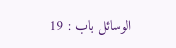الوسائل باب : 19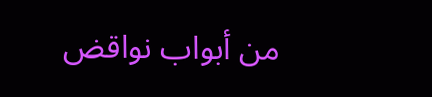من أبواب نواقض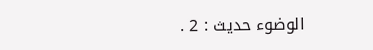الوضوء حديث : 2 .